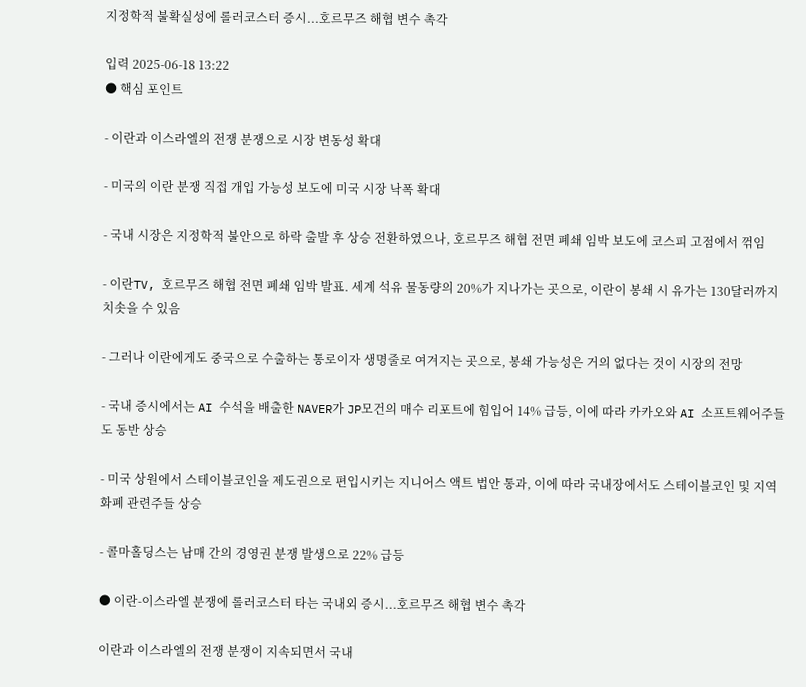지정학적 불확실성에 롤러코스터 증시...호르무즈 해협 변수 촉각

입력 2025-06-18 13:22
● 핵심 포인트

- 이란과 이스라엘의 전쟁 분쟁으로 시장 변동성 확대

- 미국의 이란 분쟁 직접 개입 가능성 보도에 미국 시장 낙폭 확대

- 국내 시장은 지정학적 불안으로 하락 출발 후 상승 전환하였으나, 호르무즈 해협 전면 폐쇄 임박 보도에 코스피 고점에서 꺾임

- 이란TV, 호르무즈 해협 전면 폐쇄 임박 발표. 세계 석유 물동량의 20%가 지나가는 곳으로, 이란이 봉쇄 시 유가는 130달러까지 치솟을 수 있음

- 그러나 이란에게도 중국으로 수출하는 통로이자 생명줄로 여겨지는 곳으로, 봉쇄 가능성은 거의 없다는 것이 시장의 전망

- 국내 증시에서는 AI 수석을 배출한 NAVER가 JP모건의 매수 리포트에 힘입어 14% 급등, 이에 따라 카카오와 AI 소프트웨어주들도 동반 상승

- 미국 상원에서 스테이블코인을 제도권으로 편입시키는 지니어스 액트 법안 통과, 이에 따라 국내장에서도 스테이블코인 및 지역화폐 관련주들 상승

- 콜마홀딩스는 남매 간의 경영권 분쟁 발생으로 22% 급등

● 이란-이스라엘 분쟁에 롤러코스터 타는 국내외 증시...호르무즈 해협 변수 촉각

이란과 이스라엘의 전쟁 분쟁이 지속되면서 국내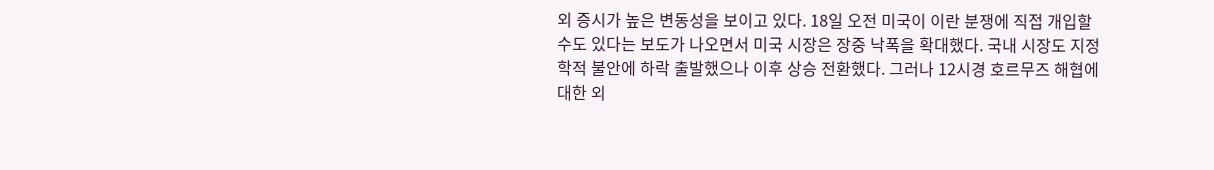외 증시가 높은 변동성을 보이고 있다. 18일 오전 미국이 이란 분쟁에 직접 개입할 수도 있다는 보도가 나오면서 미국 시장은 장중 낙폭을 확대했다. 국내 시장도 지정학적 불안에 하락 출발했으나 이후 상승 전환했다. 그러나 12시경 호르무즈 해협에 대한 외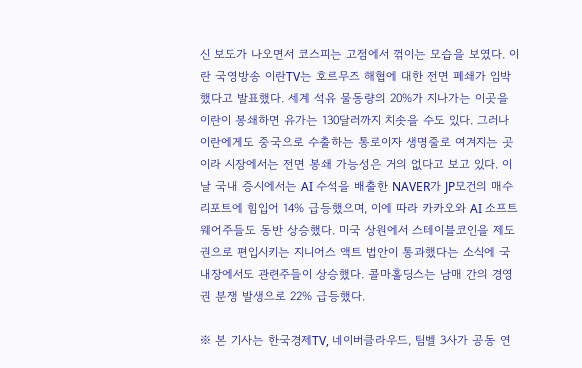신 보도가 나오면서 코스피는 고점에서 꺾이는 모습을 보였다. 이란 국영방송 이란TV는 호르무즈 해협에 대한 전면 폐쇄가 임박했다고 발표했다. 세계 석유 물동량의 20%가 지나가는 이곳을 이란이 봉쇄하면 유가는 130달러까지 치솟을 수도 있다. 그러나 이란에게도 중국으로 수출하는 통로이자 생명줄로 여겨지는 곳이라 시장에서는 전면 봉쇄 가능성은 거의 없다고 보고 있다. 이날 국내 증시에서는 AI 수석을 배출한 NAVER가 JP모건의 매수 리포트에 힘입어 14% 급등했으며, 이에 따라 카카오와 AI 소프트웨어주들도 동반 상승했다. 미국 상원에서 스테이블코인을 제도권으로 편입시키는 지니어스 액트 법안이 통과했다는 소식에 국내장에서도 관련주들이 상승했다. 콜마홀딩스는 남매 간의 경영권 분쟁 발생으로 22% 급등했다.

※ 본 기사는 한국경제TV, 네이버클라우드, 팀벨 3사가 공동 연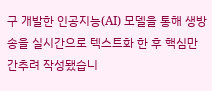구 개발한 인공지능(AI) 모델을 통해 생방송을 실시간으로 텍스트화 한 후 핵심만 간추려 작성됐습니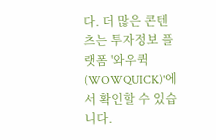다. 더 많은 콘텐츠는 투자정보 플랫폼 '와우퀵(WOWQUICK)'에서 확인할 수 있습니다.